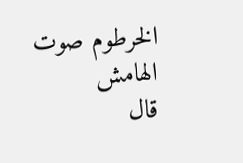الخرطوم صوت الهامش
قال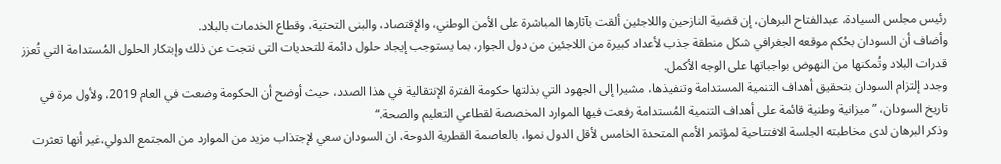رئيس مجلس السيادة، عبدالفتاح البرهان، إن قضية النازحين واللاجئين ألقت بآثارها المباشرة على الأمن الوطني، والإقتصاد، والبنى التحتية، وقطاع الخدمات بالبلاد.
وأضاف أن السودان بحُكم موقعه الجغرافي شكل منطقة جذب لأعداد كبيرة من اللاجئين من دول الجوار، بما يستوجب إيجاد حلول دائمة للتحديات التى نتجت عن ذلك وإبتكار الحلول المُستدامة التي تُعزز قدرات البلاد وتُمكنها من النهوض بواجباتها على الوجه الأكمل.
وجدد إلتزام السودان بتحقيق أهداف التنمية المستدامة وتنفيذها، مشيرا إلى الجهود التي بذلتها حكومة الفترة الإنتقالية في هذا الصدد، حيث أوضح أن الحكومة وضعت في العام 2019، ولأول مرة في تاريخ السودان، ”ميزانية وطنية قائمة على أهداف التنمية المُستدامة رفعت فيها الموارد المخصصة لقطاعي التعليم والصحة.“
وذكر البرهان لدى مخاطبته الجلسة الافتتاحية لمؤتمر الأمم المتحدة الخامس لأقل الدول نموا، بالعاصمة القطرية الدوحة، ان السودان سعي لإجتذاب مزيد من الموارد من المجتمع الدولي،غير أنها تعثرت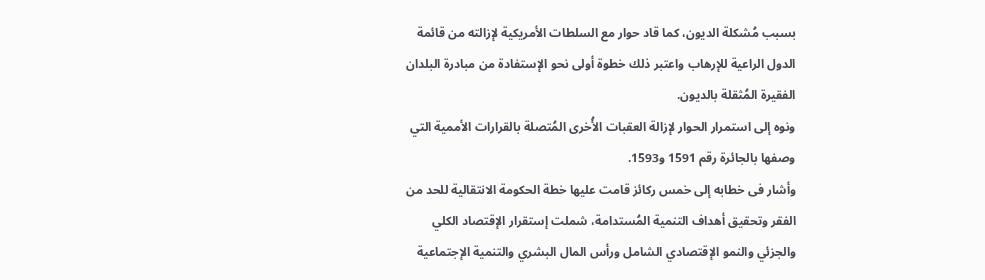بسبب مُشكلة الديون، كما قاد حوار مع السلطات الأمريكية لإزالته من قائمة الدول الراعية للإرهاب واعتبر ذلك خطوة أولى نحو الإستفادة من مبادرة البلدان الفقيرة المُثقلة بالديون.
ونوه إلى استمرار الحوار لإزالة العقبات الأُخرى المُتصلة بالقرارات الأممية التي وصفها بالجائرة رقم 1591 و1593.
وأشار فى خطابه إلى خمس ركائز قامت عليها خطة الحكومة الانتقالية للحد من الفقر وتحقيق أهداف التنمية المُستدامة، شملت إستقرار الإقتصاد الكلي والجزئي والنمو الإقتصادي الشامل ورأس المال البشري والتنمية الإجتماعية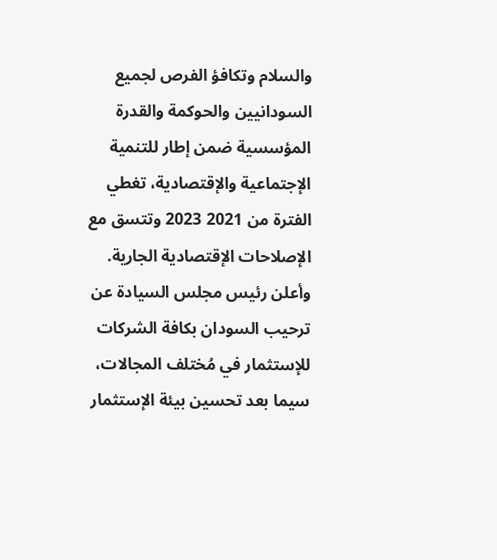والسلام وتكافؤ الفرص لجميع السودانيين والحوكمة والقدرة المؤسسية ضمن إطار للتنمية الإجتماعية والإقتصادية، تغطي الفترة من 2021 2023 وتتسق مع الإصلاحات الإقتصادية الجارية.
وأعلن رئيس مجلس السيادة عن ترحيب السودان بكافة الشركات للإستثمار في مُختلف المجالات، سيما بعد تحسين بيئة الإستثمار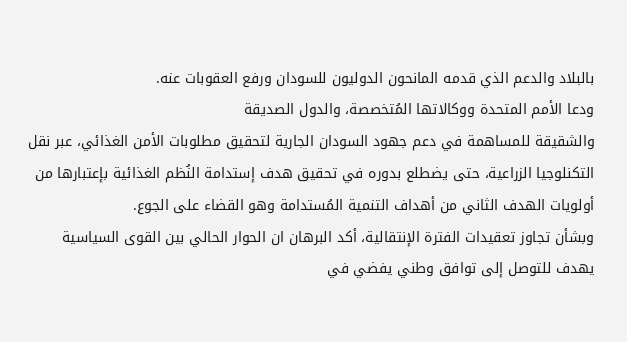بالبلاد والدعم الذي قدمه المانحون الدوليون للسودان ورفع العقوبات عنه.
ودعا الأمم المتحدة ووكالاتها المُتخصصة، والدول الصديقة
والشقيقة للمساهمة في دعم جهود السودان الجارية لتحقيق مطلوبات الأمن الغذائي، عبر نقل التكنلوجيا الزراعية، حتى يضطلع بدوره في تحقيق هدف إستدامة النُظم الغذائية بإعتبارها من أولويات الهدف الثاني من أهداف التنمية المُستدامة وهو القضاء على الجوع.
وبشأن تجاوز تعقيدات الفترة الإنتقالية، أكد البرهان ان الحوار الحالي بين القوى السياسية يهدف للتوصل إلى توافق وطني يفضي في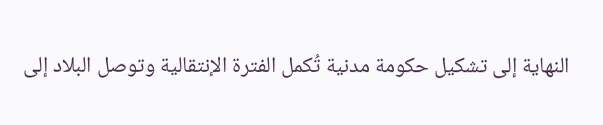النهاية إلى تشكيل حكومة مدنية تُكمل الفترة الإنتقالية وتوصل البلاد إلى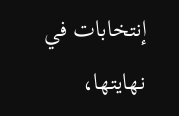إنتخابات في نهايتها،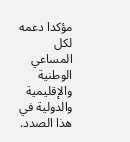مؤكدا دعمه لكل المساعي الوطنية والإقليمية والدولية في هذا الصدد.